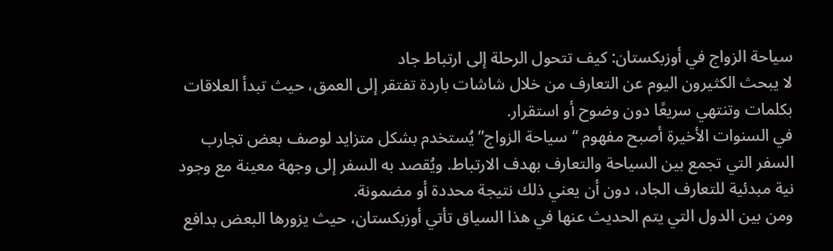سياحة الزواج في أوزبكستان: كيف تتحول الرحلة إلى ارتباط جاد
لا يبحث الكثيرون اليوم عن التعارف من خلال شاشات باردة تفتقر إلى العمق، حيث تبدأ العلاقات بكلمات وتنتهي سريعًا دون وضوح أو استقرار.
في السنوات الأخيرة أصبح مفهوم “سياحة الزواج” يُستخدم بشكل متزايد لوصف بعض تجارب السفر التي تجمع بين السياحة والتعارف بهدف الارتباط. ويُقصد به السفر إلى وجهة معينة مع وجود نية مبدئية للتعارف الجاد، دون أن يعني ذلك نتيجة محددة أو مضمونة.
ومن بين الدول التي يتم الحديث عنها في هذا السياق تأتي أوزبكستان، حيث يزورها البعض بدافع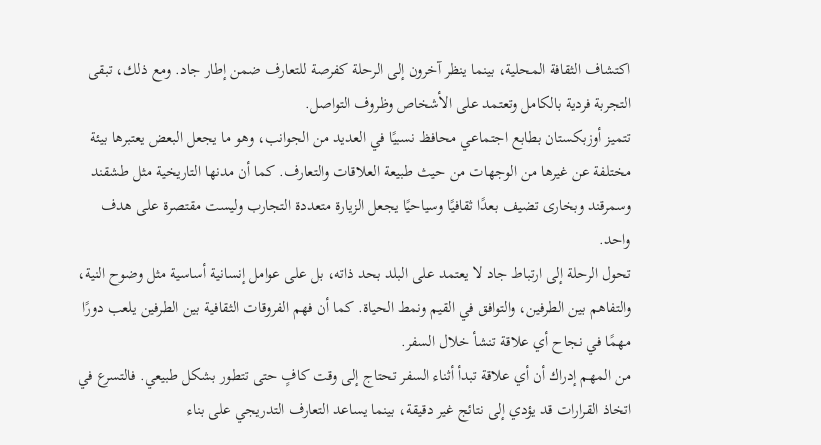اكتشاف الثقافة المحلية، بينما ينظر آخرون إلى الرحلة كفرصة للتعارف ضمن إطار جاد. ومع ذلك، تبقى التجربة فردية بالكامل وتعتمد على الأشخاص وظروف التواصل.
تتميز أوزبكستان بطابع اجتماعي محافظ نسبيًا في العديد من الجوانب، وهو ما يجعل البعض يعتبرها بيئة مختلفة عن غيرها من الوجهات من حيث طبيعة العلاقات والتعارف. كما أن مدنها التاريخية مثل طشقند وسمرقند وبخارى تضيف بعدًا ثقافيًا وسياحيًا يجعل الزيارة متعددة التجارب وليست مقتصرة على هدف واحد.
تحول الرحلة إلى ارتباط جاد لا يعتمد على البلد بحد ذاته، بل على عوامل إنسانية أساسية مثل وضوح النية، والتفاهم بين الطرفين، والتوافق في القيم ونمط الحياة. كما أن فهم الفروقات الثقافية بين الطرفين يلعب دورًا مهمًا في نجاح أي علاقة تنشأ خلال السفر.
من المهم إدراك أن أي علاقة تبدأ أثناء السفر تحتاج إلى وقت كافٍ حتى تتطور بشكل طبيعي. فالتسرع في اتخاذ القرارات قد يؤدي إلى نتائج غير دقيقة، بينما يساعد التعارف التدريجي على بناء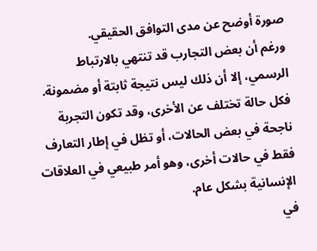صورة أوضح عن مدى التوافق الحقيقي.
ورغم أن بعض التجارب قد تنتهي بالارتباط الرسمي، إلا أن ذلك ليس نتيجة ثابتة أو مضمونة. فكل حالة تختلف عن الأخرى، وقد تكون التجربة ناجحة في بعض الحالات، أو تظل في إطار التعارف فقط في حالات أخرى، وهو أمر طبيعي في العلاقات الإنسانية بشكل عام.
في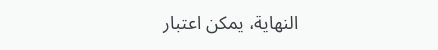النهاية، يمكن اعتبار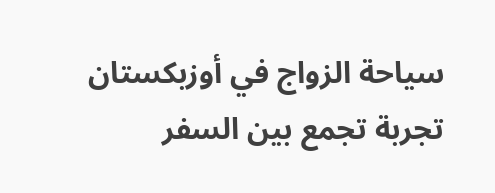سياحة الزواج في أوزبكستان تجربة تجمع بين السفر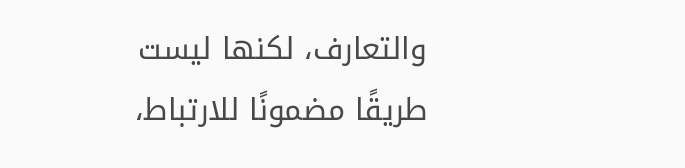والتعارف، لكنها ليست طريقًا مضمونًا للارتباط،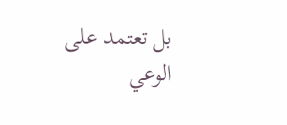بل تعتمد على الوعي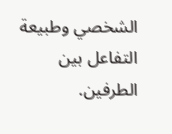الشخصي وطبيعة التفاعل بين الطرفين.